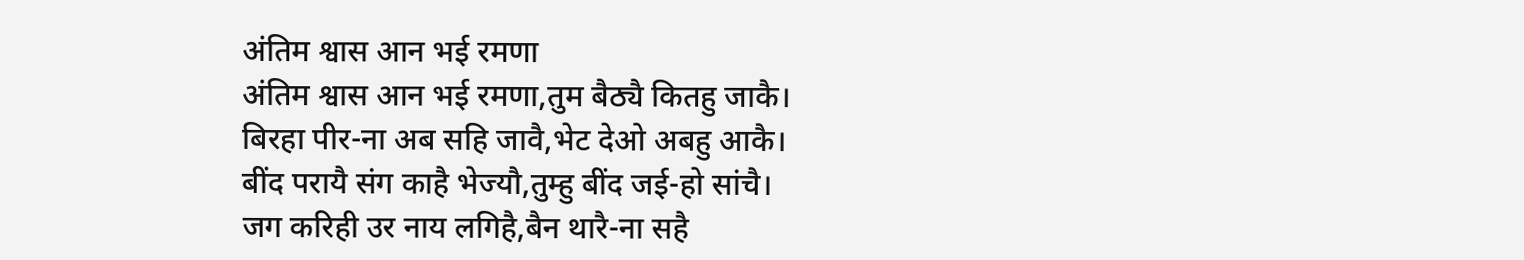अंतिम श्वास आन भई रमणा
अंतिम श्वास आन भई रमणा,तुम बैठ्यै कितहु जाकै।
बिरहा पीर-ना अब सहि जावै,भेट देओ अबहु आकै।
बींद परायै संग काहै भेज्यौ,तुम्हु बींद जई-हो सांचै।
जग करिही उर नाय लगिहै,बैन थारै-ना सहै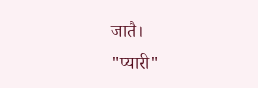जातै।
"प्यारी"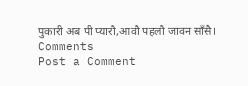पुकारी अब पी प्यारौ,आवौ पहलौ जावन साँसै।
Comments
Post a Comment